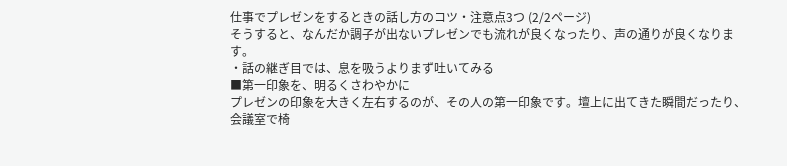仕事でプレゼンをするときの話し方のコツ・注意点3つ (2/2ページ)
そうすると、なんだか調子が出ないプレゼンでも流れが良くなったり、声の通りが良くなります。
・話の継ぎ目では、息を吸うよりまず吐いてみる
■第一印象を、明るくさわやかに
プレゼンの印象を大きく左右するのが、その人の第一印象です。壇上に出てきた瞬間だったり、会議室で椅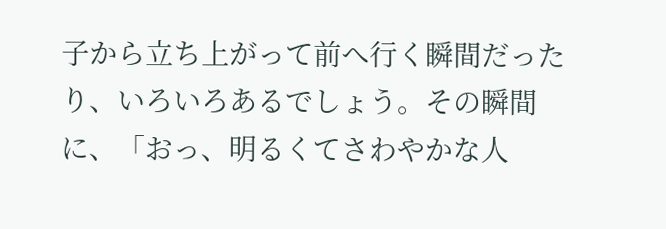子から立ち上がって前へ行く瞬間だったり、いろいろあるでしょう。その瞬間に、「おっ、明るくてさわやかな人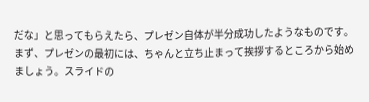だな」と思ってもらえたら、プレゼン自体が半分成功したようなものです。
まず、プレゼンの最初には、ちゃんと立ち止まって挨拶するところから始めましょう。スライドの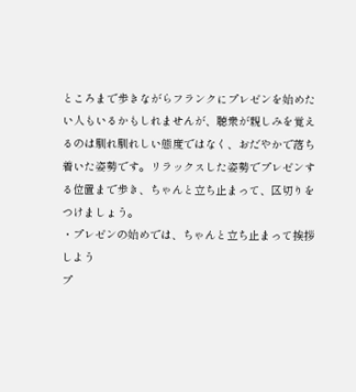ところまで歩きながらフランクにプレゼンを始めたい人もいるかもしれませんが、聴衆が親しみを覚えるのは馴れ馴れしい態度ではなく、おだやかで落ち着いた姿勢です。リラックスした姿勢でプレゼンする位置まで歩き、ちゃんと立ち止まって、区切りをつけましょう。
・プレゼンの始めでは、ちゃんと立ち止まって挨拶しよう
プ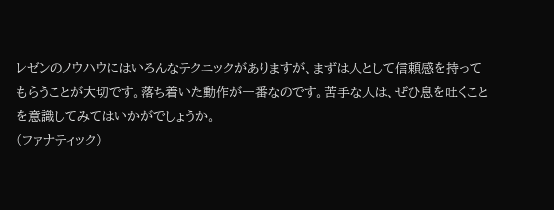レゼンのノウハウにはいろんなテクニックがありますが、まずは人として信頼感を持ってもらうことが大切です。落ち着いた動作が一番なのです。苦手な人は、ぜひ息を吐くことを意識してみてはいかがでしょうか。
(ファナティック)